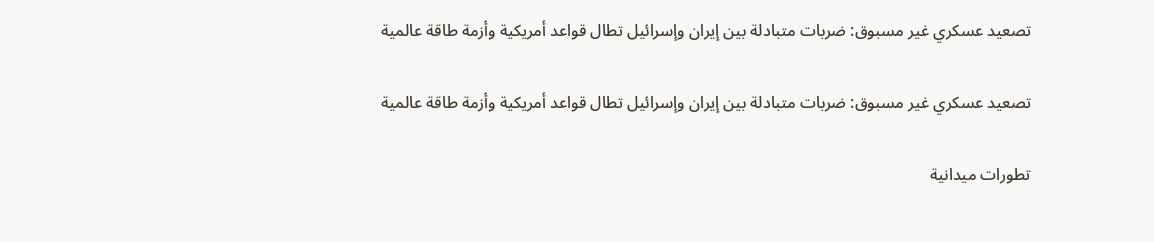تصعيد عسكري غير مسبوق: ضربات متبادلة بين إيران وإسرائيل تطال قواعد أمريكية وأزمة طاقة عالمية

تصعيد عسكري غير مسبوق: ضربات متبادلة بين إيران وإسرائيل تطال قواعد أمريكية وأزمة طاقة عالمية

تطورات ميدانية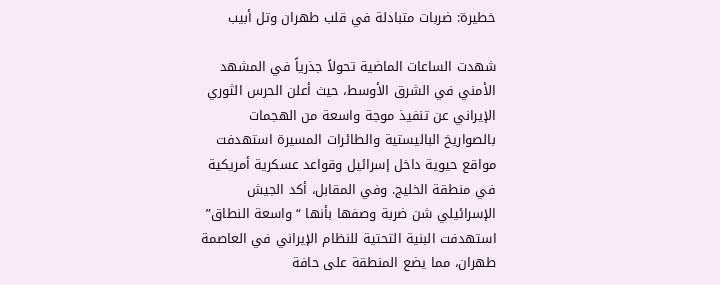خطيرة: ضربات متبادلة في قلب طهران وتل أبيب

شهدت الساعات الماضية تحولاً جذرياً في المشهد الأمني في الشرق الأوسط، حيث أعلن الحرس الثوري الإيراني عن تنفيذ موجة واسعة من الهجمات بالصواريخ الباليستية والطائرات المسيرة استهدفت مواقع حيوية داخل إسرائيل وقواعد عسكرية أمريكية في منطقة الخليج. وفي المقابل، أكد الجيش الإسرائيلي شن ضربة وصفها بأنها “واسعة النطاق” استهدفت البنية التحتية للنظام الإيراني في العاصمة طهران، مما يضع المنطقة على حافة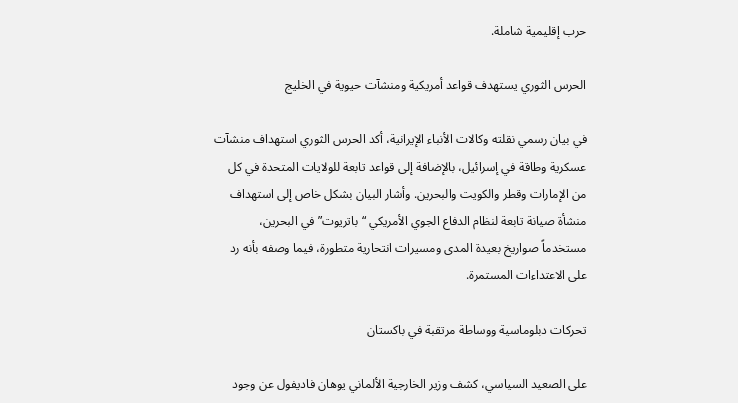حرب إقليمية شاملة.

الحرس الثوري يستهدف قواعد أمريكية ومنشآت حيوية في الخليج

في بيان رسمي نقلته وكالات الأنباء الإيرانية، أكد الحرس الثوري استهداف منشآت عسكرية وطاقة في إسرائيل، بالإضافة إلى قواعد تابعة للولايات المتحدة في كل من الإمارات وقطر والكويت والبحرين. وأشار البيان بشكل خاص إلى استهداف منشأة صيانة تابعة لنظام الدفاع الجوي الأمريكي “باتريوت” في البحرين، مستخدماً صواريخ بعيدة المدى ومسيرات انتحارية متطورة، فيما وصفه بأنه رد على الاعتداءات المستمرة.

تحركات دبلوماسية ووساطة مرتقبة في باكستان

على الصعيد السياسي، كشف وزير الخارجية الألماني يوهان فاديفول عن وجود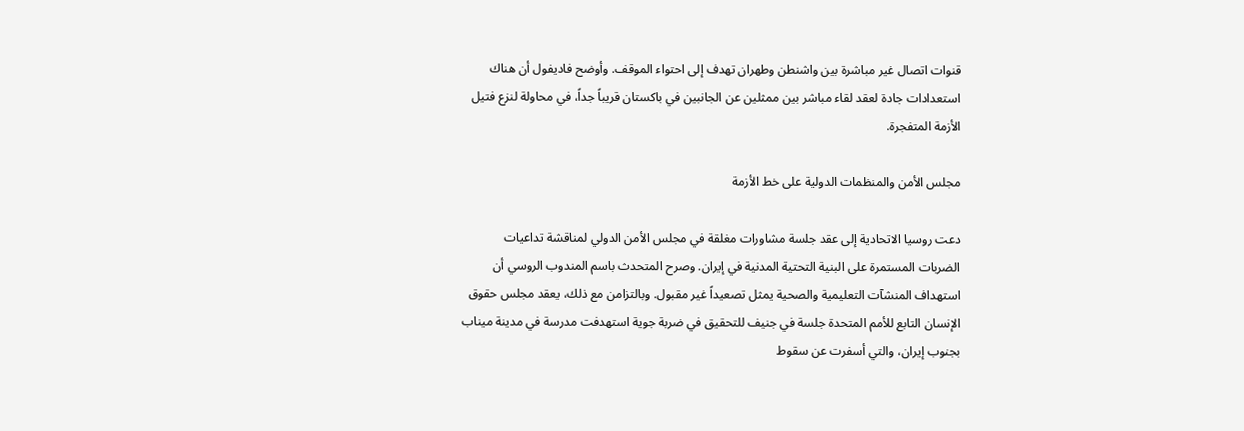قنوات اتصال غير مباشرة بين واشنطن وطهران تهدف إلى احتواء الموقف. وأوضح فاديفول أن هناك استعدادات جادة لعقد لقاء مباشر بين ممثلين عن الجانبين في باكستان قريباً جداً، في محاولة لنزع فتيل الأزمة المتفجرة.

مجلس الأمن والمنظمات الدولية على خط الأزمة

دعت روسيا الاتحادية إلى عقد جلسة مشاورات مغلقة في مجلس الأمن الدولي لمناقشة تداعيات الضربات المستمرة على البنية التحتية المدنية في إيران. وصرح المتحدث باسم المندوب الروسي أن استهداف المنشآت التعليمية والصحية يمثل تصعيداً غير مقبول. وبالتزامن مع ذلك، يعقد مجلس حقوق الإنسان التابع للأمم المتحدة جلسة في جنيف للتحقيق في ضربة جوية استهدفت مدرسة في مدينة ميناب بجنوب إيران، والتي أسفرت عن سقوط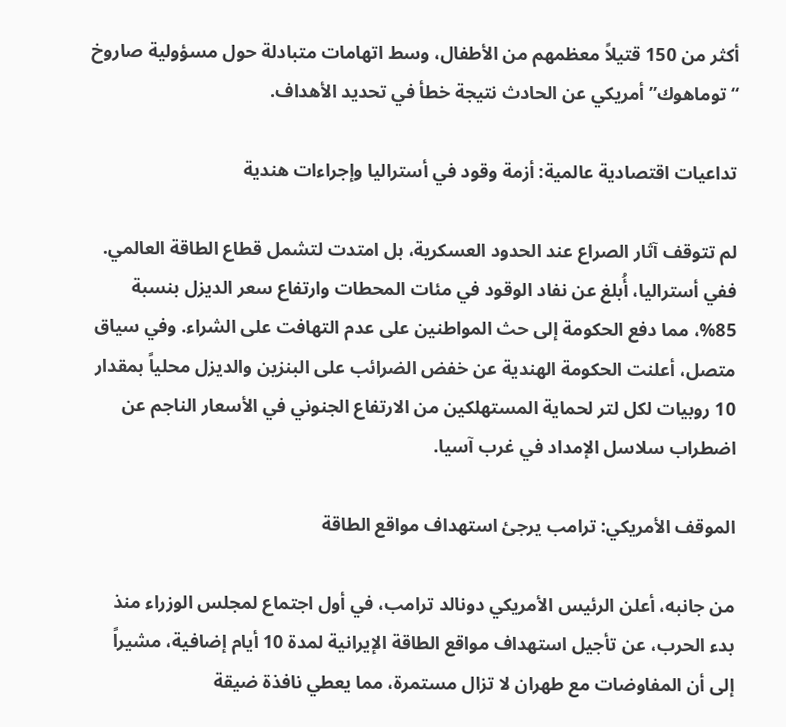أكثر من 150 قتيلاً معظمهم من الأطفال، وسط اتهامات متبادلة حول مسؤولية صاروخ “توماهوك” أمريكي عن الحادث نتيجة خطأ في تحديد الأهداف.

تداعيات اقتصادية عالمية: أزمة وقود في أستراليا وإجراءات هندية

لم تتوقف آثار الصراع عند الحدود العسكرية، بل امتدت لتشمل قطاع الطاقة العالمي. ففي أستراليا، أُبلغ عن نفاد الوقود في مئات المحطات وارتفاع سعر الديزل بنسبة 85%، مما دفع الحكومة إلى حث المواطنين على عدم التهافت على الشراء. وفي سياق متصل، أعلنت الحكومة الهندية عن خفض الضرائب على البنزين والديزل محلياً بمقدار 10 روبيات لكل لتر لحماية المستهلكين من الارتفاع الجنوني في الأسعار الناجم عن اضطراب سلاسل الإمداد في غرب آسيا.

الموقف الأمريكي: ترامب يرجئ استهداف مواقع الطاقة

من جانبه، أعلن الرئيس الأمريكي دونالد ترامب، في أول اجتماع لمجلس الوزراء منذ بدء الحرب، عن تأجيل استهداف مواقع الطاقة الإيرانية لمدة 10 أيام إضافية، مشيراً إلى أن المفاوضات مع طهران لا تزال مستمرة، مما يعطي نافذة ضيقة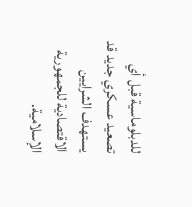للدبلوماسية قبل أي تصعيد عسكري جديد قد يستهدف الشرايين الاقتصادية للجمهورية الإسلامية.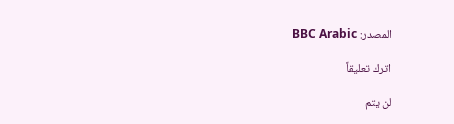المصدر: BBC Arabic

اترك تعليقاً

لن يتم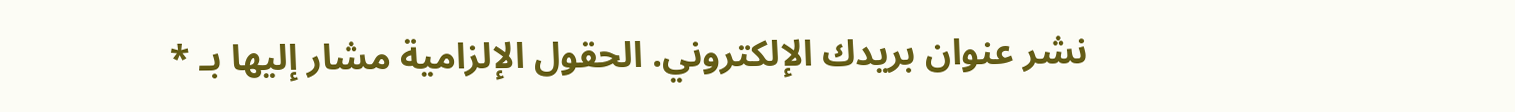نشر عنوان بريدك الإلكتروني. الحقول الإلزامية مشار إليها بـ *